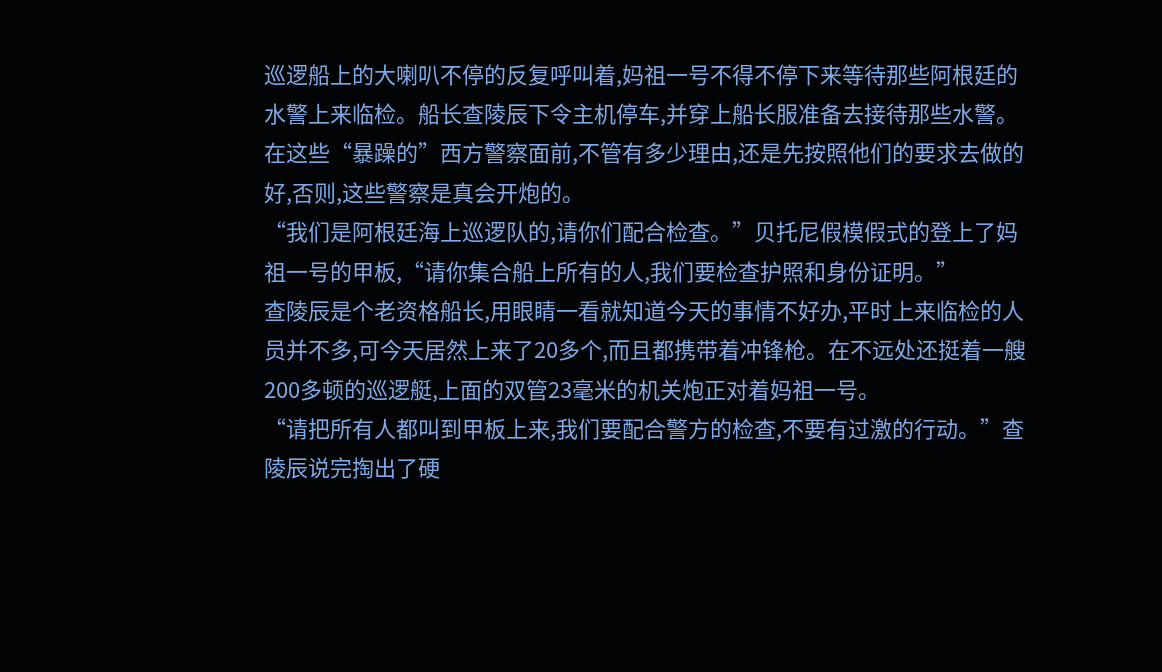巡逻船上的大喇叭不停的反复呼叫着,妈祖一号不得不停下来等待那些阿根廷的水警上来临检。船长查陵辰下令主机停车,并穿上船长服准备去接待那些水警。在这些“暴躁的”西方警察面前,不管有多少理由,还是先按照他们的要求去做的好,否则,这些警察是真会开炮的。
“我们是阿根廷海上巡逻队的,请你们配合检查。”贝托尼假模假式的登上了妈祖一号的甲板,“请你集合船上所有的人,我们要检查护照和身份证明。”
查陵辰是个老资格船长,用眼睛一看就知道今天的事情不好办,平时上来临检的人员并不多,可今天居然上来了20多个,而且都携带着冲锋枪。在不远处还挺着一艘200多顿的巡逻艇,上面的双管23毫米的机关炮正对着妈祖一号。
“请把所有人都叫到甲板上来,我们要配合警方的检查,不要有过激的行动。”查陵辰说完掏出了硬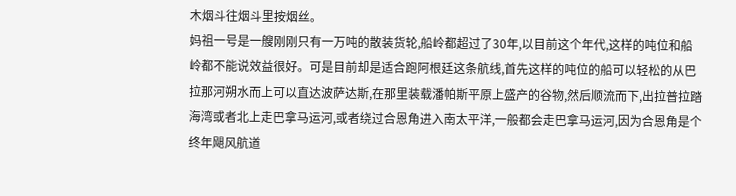木烟斗往烟斗里按烟丝。
妈祖一号是一艘刚刚只有一万吨的散装货轮,船岭都超过了30年,以目前这个年代,这样的吨位和船岭都不能说效益很好。可是目前却是适合跑阿根廷这条航线,首先这样的吨位的船可以轻松的从巴拉那河朔水而上可以直达波萨达斯,在那里装载潘帕斯平原上盛产的谷物,然后顺流而下,出拉普拉踏海湾或者北上走巴拿马运河,或者绕过合恩角进入南太平洋,一般都会走巴拿马运河,因为合恩角是个终年飓风航道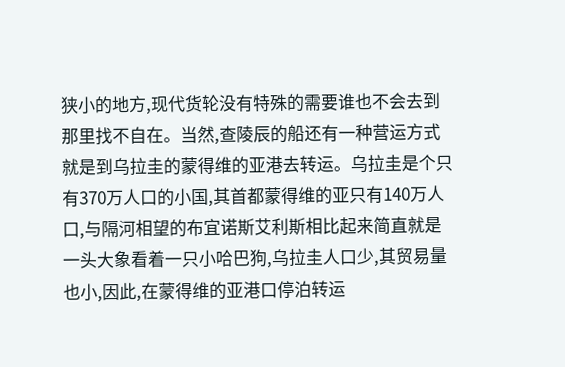狭小的地方,现代货轮没有特殊的需要谁也不会去到那里找不自在。当然,查陵辰的船还有一种营运方式就是到乌拉圭的蒙得维的亚港去转运。乌拉圭是个只有370万人口的小国,其首都蒙得维的亚只有140万人口,与隔河相望的布宜诺斯艾利斯相比起来简直就是一头大象看着一只小哈巴狗,乌拉圭人口少,其贸易量也小,因此,在蒙得维的亚港口停泊转运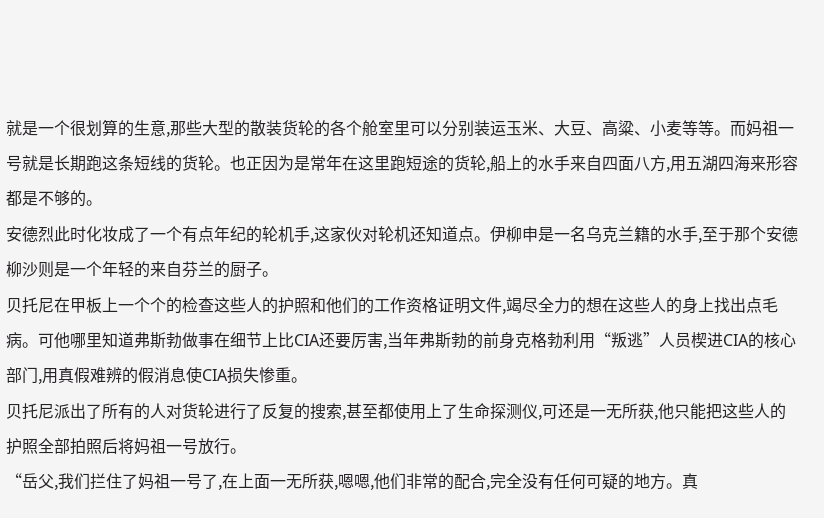就是一个很划算的生意,那些大型的散装货轮的各个舱室里可以分别装运玉米、大豆、高粱、小麦等等。而妈祖一号就是长期跑这条短线的货轮。也正因为是常年在这里跑短途的货轮,船上的水手来自四面八方,用五湖四海来形容都是不够的。
安德烈此时化妆成了一个有点年纪的轮机手,这家伙对轮机还知道点。伊柳申是一名乌克兰籍的水手,至于那个安德柳沙则是一个年轻的来自芬兰的厨子。
贝托尼在甲板上一个个的检查这些人的护照和他们的工作资格证明文件,竭尽全力的想在这些人的身上找出点毛病。可他哪里知道弗斯勃做事在细节上比CIA还要厉害,当年弗斯勃的前身克格勃利用“叛逃”人员楔进CIA的核心部门,用真假难辨的假消息使CIA损失惨重。
贝托尼派出了所有的人对货轮进行了反复的搜索,甚至都使用上了生命探测仪,可还是一无所获,他只能把这些人的护照全部拍照后将妈祖一号放行。
“岳父,我们拦住了妈祖一号了,在上面一无所获,嗯嗯,他们非常的配合,完全没有任何可疑的地方。真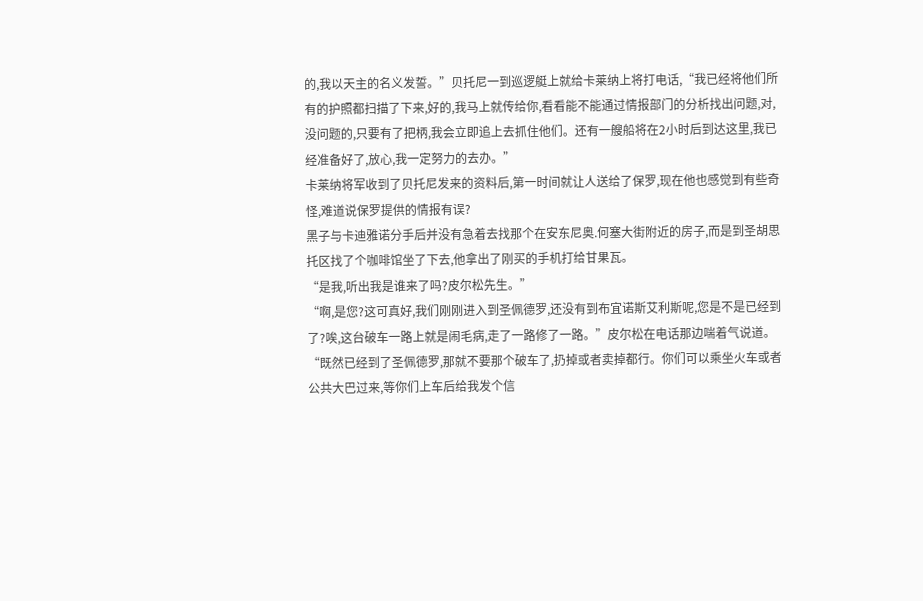的,我以天主的名义发誓。”贝托尼一到巡逻艇上就给卡莱纳上将打电话,“我已经将他们所有的护照都扫描了下来,好的,我马上就传给你,看看能不能通过情报部门的分析找出问题,对,没问题的,只要有了把柄,我会立即追上去抓住他们。还有一艘船将在2小时后到达这里,我已经准备好了,放心,我一定努力的去办。”
卡莱纳将军收到了贝托尼发来的资料后,第一时间就让人送给了保罗,现在他也感觉到有些奇怪,难道说保罗提供的情报有误?
黑子与卡迪雅诺分手后并没有急着去找那个在安东尼奥.何塞大街附近的房子,而是到圣胡思托区找了个咖啡馆坐了下去,他拿出了刚买的手机打给甘果瓦。
“是我,听出我是谁来了吗?皮尔松先生。”
“啊,是您?这可真好,我们刚刚进入到圣佩德罗,还没有到布宜诺斯艾利斯呢,您是不是已经到了?唉,这台破车一路上就是闹毛病,走了一路修了一路。”皮尔松在电话那边喘着气说道。
“既然已经到了圣佩德罗,那就不要那个破车了,扔掉或者卖掉都行。你们可以乘坐火车或者公共大巴过来,等你们上车后给我发个信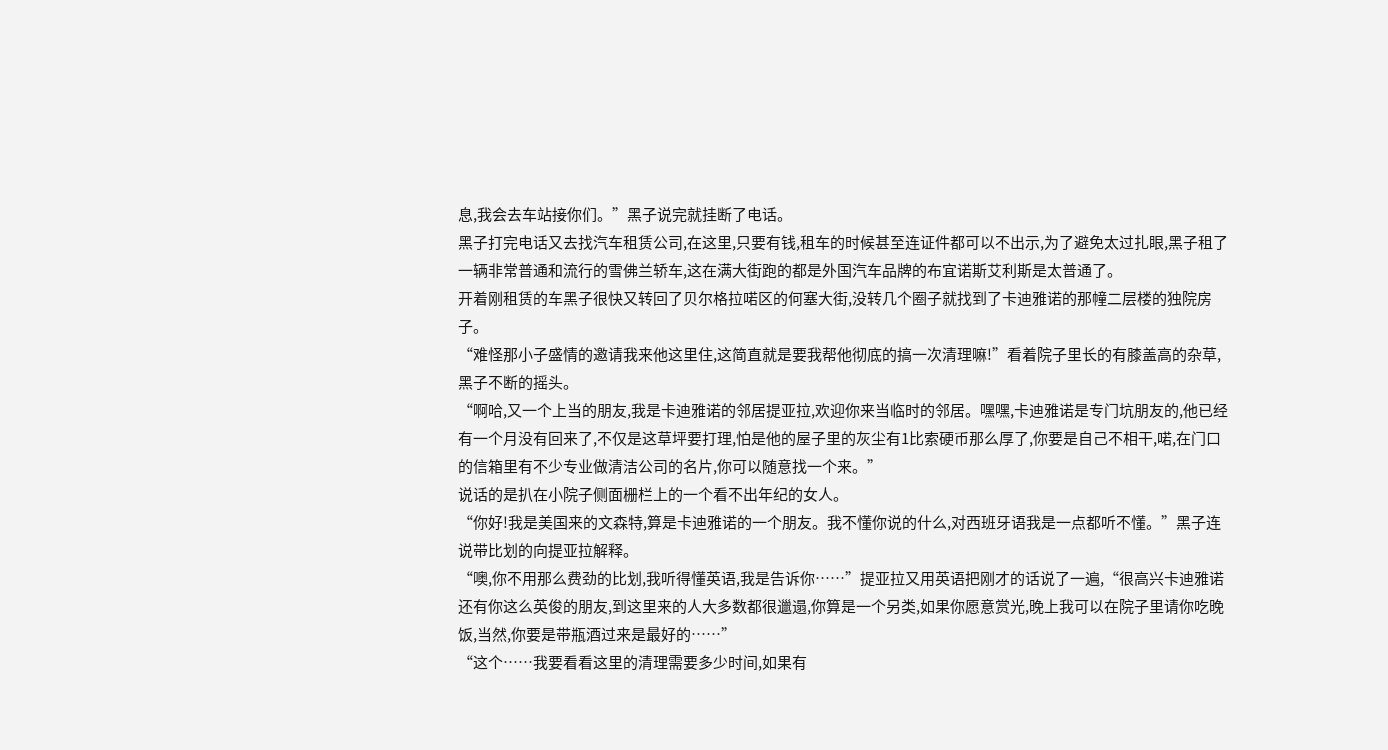息,我会去车站接你们。”黑子说完就挂断了电话。
黑子打完电话又去找汽车租赁公司,在这里,只要有钱,租车的时候甚至连证件都可以不出示,为了避免太过扎眼,黑子租了一辆非常普通和流行的雪佛兰轿车,这在满大街跑的都是外国汽车品牌的布宜诺斯艾利斯是太普通了。
开着刚租赁的车黑子很快又转回了贝尔格拉喏区的何塞大街,没转几个圈子就找到了卡迪雅诺的那幢二层楼的独院房子。
“难怪那小子盛情的邀请我来他这里住,这简直就是要我帮他彻底的搞一次清理嘛!”看着院子里长的有膝盖高的杂草,黑子不断的摇头。
“啊哈,又一个上当的朋友,我是卡迪雅诺的邻居提亚拉,欢迎你来当临时的邻居。嘿嘿,卡迪雅诺是专门坑朋友的,他已经有一个月没有回来了,不仅是这草坪要打理,怕是他的屋子里的灰尘有1比索硬币那么厚了,你要是自己不相干,喏,在门口的信箱里有不少专业做清洁公司的名片,你可以随意找一个来。”
说话的是扒在小院子侧面栅栏上的一个看不出年纪的女人。
“你好!我是美国来的文森特,算是卡迪雅诺的一个朋友。我不懂你说的什么,对西班牙语我是一点都听不懂。”黑子连说带比划的向提亚拉解释。
“噢,你不用那么费劲的比划,我听得懂英语,我是告诉你……”提亚拉又用英语把刚才的话说了一遍,“很高兴卡迪雅诺还有你这么英俊的朋友,到这里来的人大多数都很邋遢,你算是一个另类,如果你愿意赏光,晚上我可以在院子里请你吃晚饭,当然,你要是带瓶酒过来是最好的……”
“这个……我要看看这里的清理需要多少时间,如果有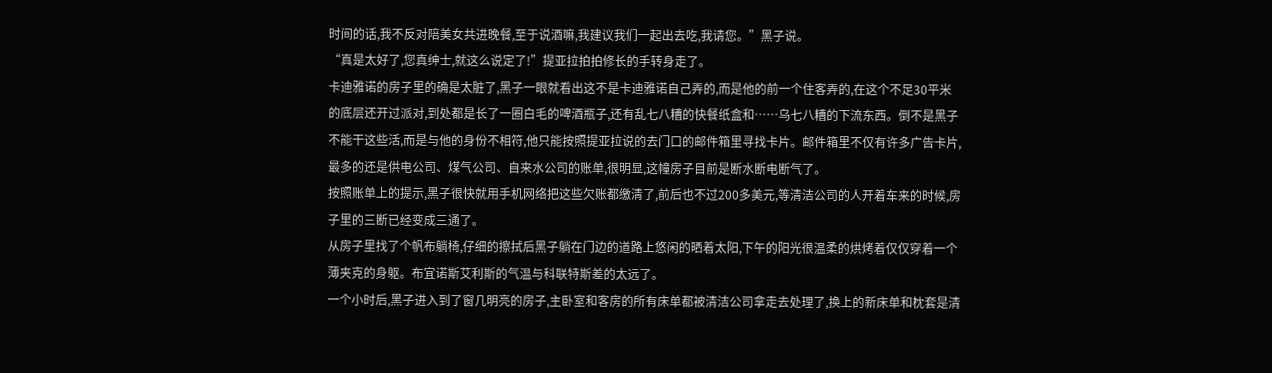时间的话,我不反对陪美女共进晚餐,至于说酒嘛,我建议我们一起出去吃,我请您。”黑子说。
“真是太好了,您真绅士,就这么说定了!”提亚拉拍拍修长的手转身走了。
卡迪雅诺的房子里的确是太脏了,黑子一眼就看出这不是卡迪雅诺自己弄的,而是他的前一个住客弄的,在这个不足30平米的底层还开过派对,到处都是长了一圈白毛的啤酒瓶子,还有乱七八糟的快餐纸盒和……乌七八糟的下流东西。倒不是黑子不能干这些活,而是与他的身份不相符,他只能按照提亚拉说的去门口的邮件箱里寻找卡片。邮件箱里不仅有许多广告卡片,最多的还是供电公司、煤气公司、自来水公司的账单,很明显,这幢房子目前是断水断电断气了。
按照账单上的提示,黑子很快就用手机网络把这些欠账都缴清了,前后也不过200多美元,等清洁公司的人开着车来的时候,房子里的三断已经变成三通了。
从房子里找了个帆布躺椅,仔细的擦拭后黑子躺在门边的道路上悠闲的晒着太阳,下午的阳光很温柔的烘烤着仅仅穿着一个薄夹克的身躯。布宜诺斯艾利斯的气温与科联特斯差的太远了。
一个小时后,黑子进入到了窗几明亮的房子,主卧室和客房的所有床单都被清洁公司拿走去处理了,换上的新床单和枕套是清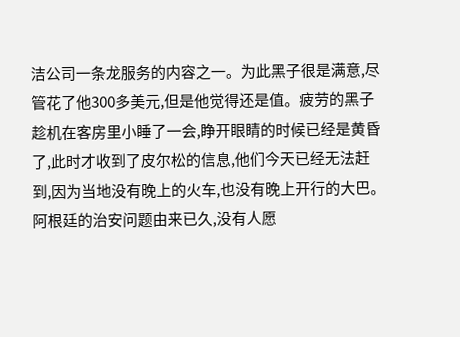洁公司一条龙服务的内容之一。为此黑子很是满意,尽管花了他300多美元,但是他觉得还是值。疲劳的黑子趁机在客房里小睡了一会,睁开眼睛的时候已经是黄昏了,此时才收到了皮尔松的信息,他们今天已经无法赶到,因为当地没有晚上的火车,也没有晚上开行的大巴。阿根廷的治安问题由来已久,没有人愿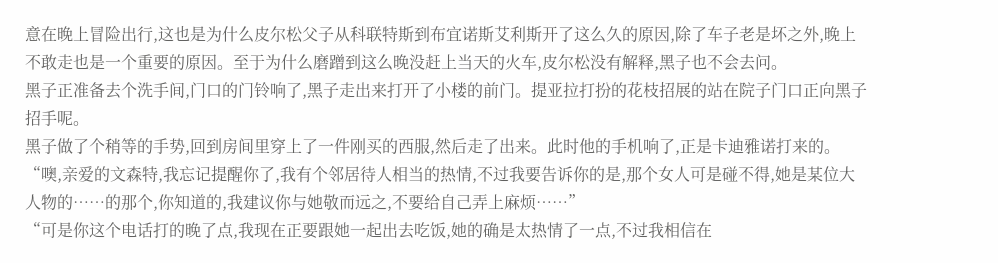意在晚上冒险出行,这也是为什么皮尔松父子从科联特斯到布宜诺斯艾利斯开了这么久的原因,除了车子老是坏之外,晚上不敢走也是一个重要的原因。至于为什么磨蹭到这么晚没赶上当天的火车,皮尔松没有解释,黑子也不会去问。
黑子正准备去个洗手间,门口的门铃响了,黑子走出来打开了小楼的前门。提亚拉打扮的花枝招展的站在院子门口正向黑子招手呢。
黑子做了个稍等的手势,回到房间里穿上了一件刚买的西服,然后走了出来。此时他的手机响了,正是卡迪雅诺打来的。
“噢,亲爱的文森特,我忘记提醒你了,我有个邻居待人相当的热情,不过我要告诉你的是,那个女人可是碰不得,她是某位大人物的……的那个,你知道的,我建议你与她敬而远之,不要给自己弄上麻烦……”
“可是你这个电话打的晚了点,我现在正要跟她一起出去吃饭,她的确是太热情了一点,不过我相信在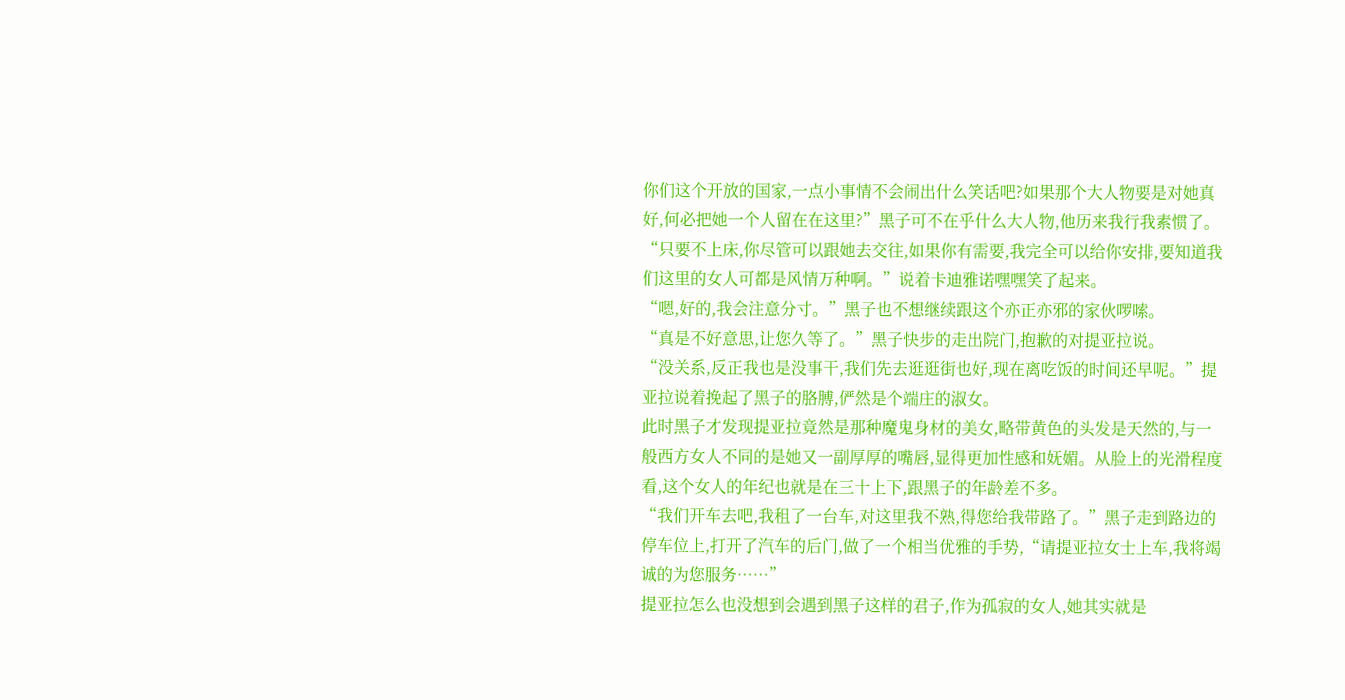你们这个开放的国家,一点小事情不会闹出什么笑话吧?如果那个大人物要是对她真好,何必把她一个人留在在这里?”黑子可不在乎什么大人物,他历来我行我素惯了。
“只要不上床,你尽管可以跟她去交往,如果你有需要,我完全可以给你安排,要知道我们这里的女人可都是风情万种啊。”说着卡迪雅诺嘿嘿笑了起来。
“嗯,好的,我会注意分寸。”黑子也不想继续跟这个亦正亦邪的家伙啰嗦。
“真是不好意思,让您久等了。”黑子快步的走出院门,抱歉的对提亚拉说。
“没关系,反正我也是没事干,我们先去逛逛街也好,现在离吃饭的时间还早呢。”提亚拉说着挽起了黑子的胳膊,俨然是个端庄的淑女。
此时黑子才发现提亚拉竟然是那种魔鬼身材的美女,略带黄色的头发是天然的,与一般西方女人不同的是她又一副厚厚的嘴唇,显得更加性感和妩媚。从脸上的光滑程度看,这个女人的年纪也就是在三十上下,跟黑子的年龄差不多。
“我们开车去吧,我租了一台车,对这里我不熟,得您给我带路了。”黑子走到路边的停车位上,打开了汽车的后门,做了一个相当优雅的手势,“请提亚拉女士上车,我将竭诚的为您服务……”
提亚拉怎么也没想到会遇到黑子这样的君子,作为孤寂的女人,她其实就是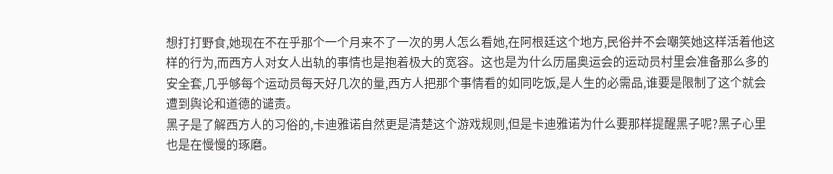想打打野食,她现在不在乎那个一个月来不了一次的男人怎么看她,在阿根廷这个地方,民俗并不会嘲笑她这样活着他这样的行为,而西方人对女人出轨的事情也是抱着极大的宽容。这也是为什么历届奥运会的运动员村里会准备那么多的安全套,几乎够每个运动员每天好几次的量,西方人把那个事情看的如同吃饭,是人生的必需品,谁要是限制了这个就会遭到舆论和道德的谴责。
黑子是了解西方人的习俗的,卡迪雅诺自然更是清楚这个游戏规则,但是卡迪雅诺为什么要那样提醒黑子呢?黑子心里也是在慢慢的琢磨。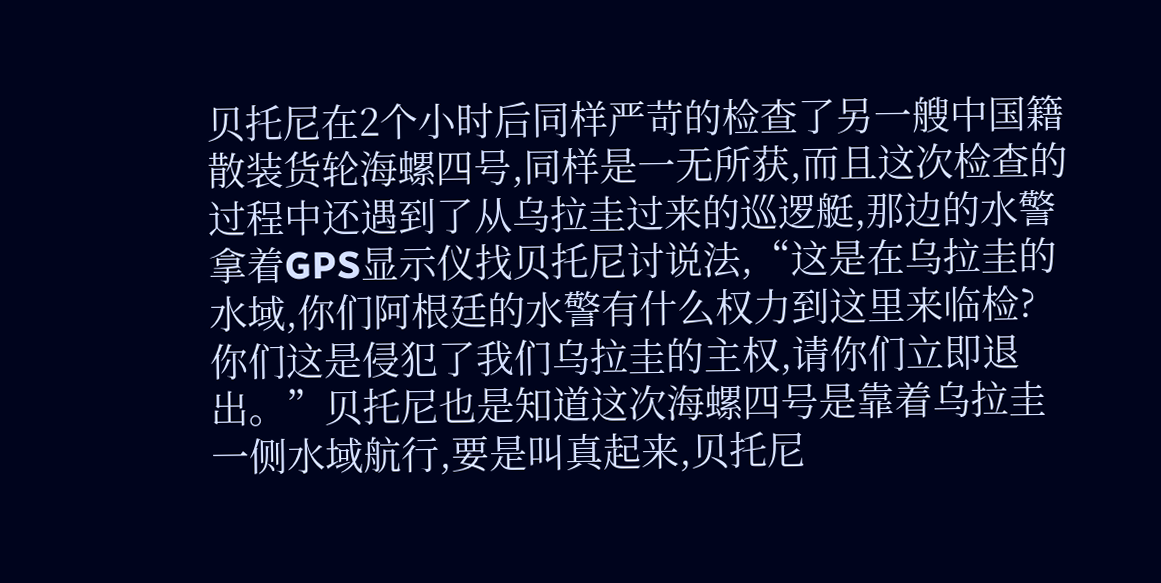贝托尼在2个小时后同样严苛的检查了另一艘中国籍散装货轮海螺四号,同样是一无所获,而且这次检查的过程中还遇到了从乌拉圭过来的巡逻艇,那边的水警拿着GPS显示仪找贝托尼讨说法,“这是在乌拉圭的水域,你们阿根廷的水警有什么权力到这里来临检?你们这是侵犯了我们乌拉圭的主权,请你们立即退出。”贝托尼也是知道这次海螺四号是靠着乌拉圭一侧水域航行,要是叫真起来,贝托尼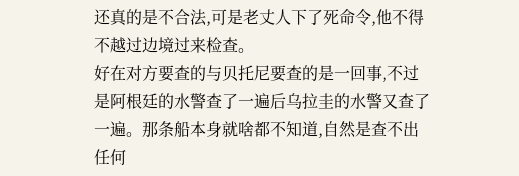还真的是不合法,可是老丈人下了死命令,他不得不越过边境过来检查。
好在对方要查的与贝托尼要查的是一回事,不过是阿根廷的水警查了一遍后乌拉圭的水警又查了一遍。那条船本身就啥都不知道,自然是查不出任何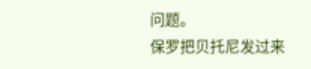问题。
保罗把贝托尼发过来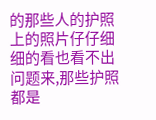的那些人的护照上的照片仔仔细细的看也看不出问题来,那些护照都是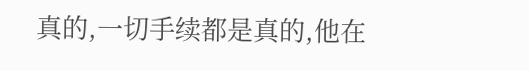真的,一切手续都是真的,他在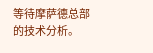等待摩萨德总部的技术分析。